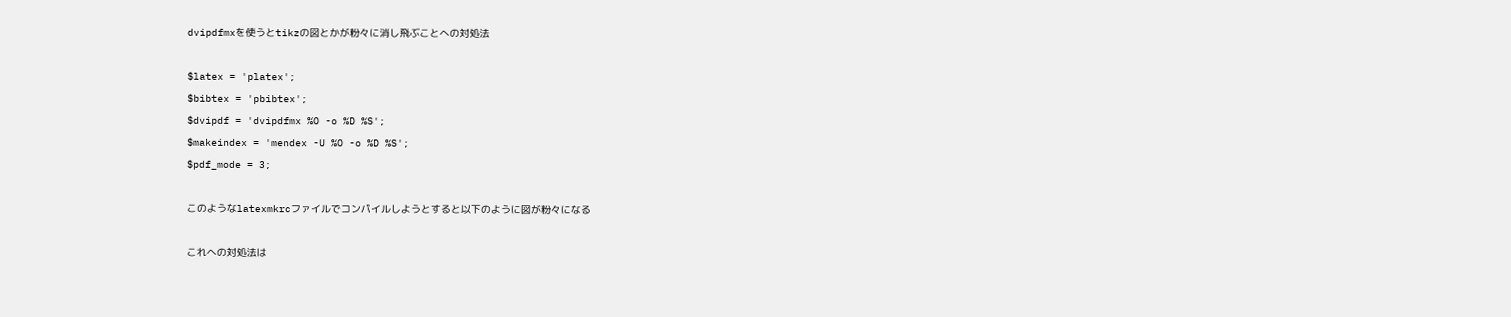dvipdfmxを使うとtikzの図とかが粉々に消し飛ぶことへの対処法

$latex = 'platex';
$bibtex = 'pbibtex';
$dvipdf = 'dvipdfmx %O -o %D %S';
$makeindex = 'mendex -U %O -o %D %S';
$pdf_mode = 3;

このようなlatexmkrcファイルでコンパイルしようとすると以下のように図が粉々になる

これへの対処法は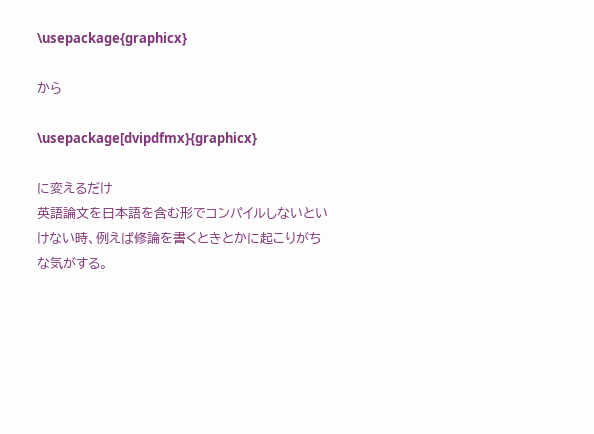\usepackage{graphicx}

から

\usepackage[dvipdfmx}{graphicx}

に変えるだけ
英語論文を日本語を含む形でコンパイルしないといけない時、例えば修論を書くときとかに起こりがちな気がする。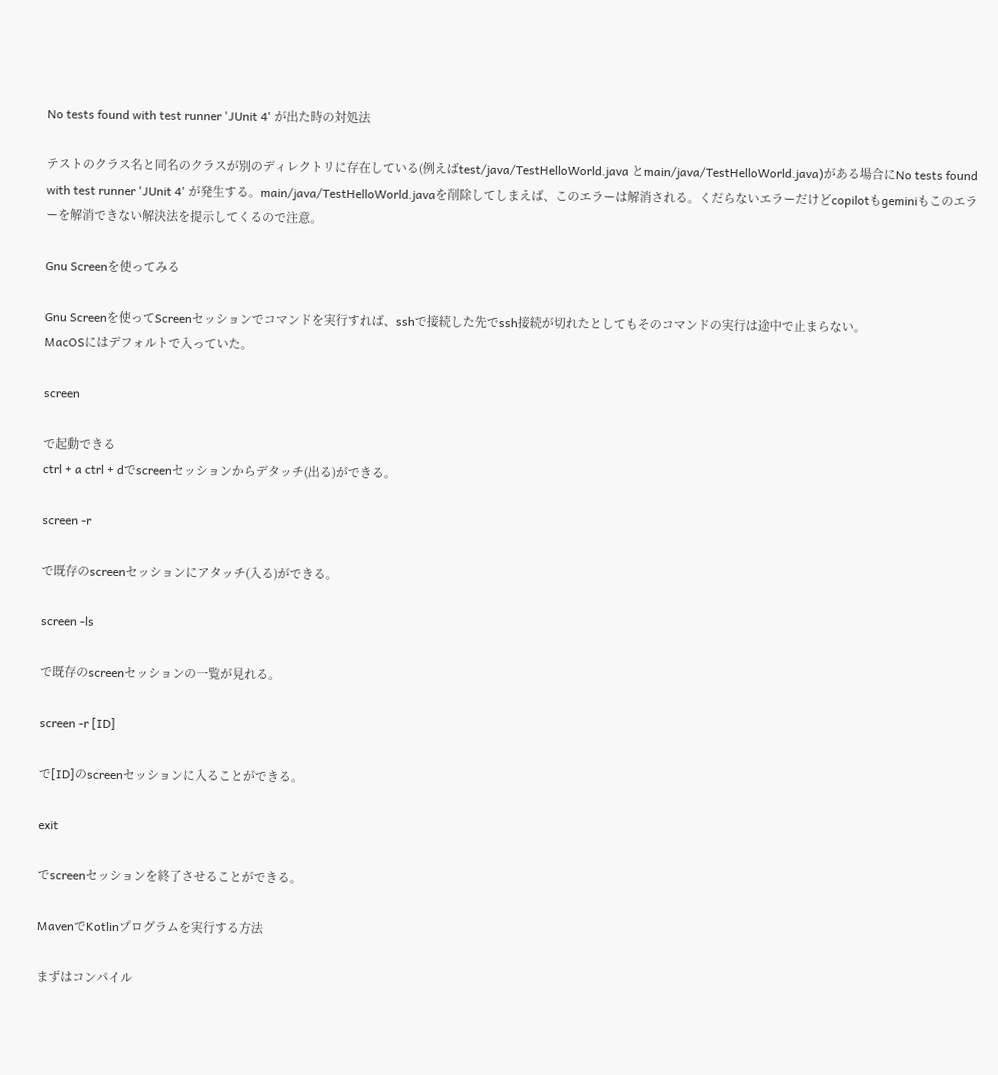No tests found with test runner 'JUnit 4' が出た時の対処法

テストのクラス名と同名のクラスが別のディレクトリに存在している(例えばtest/java/TestHelloWorld.java とmain/java/TestHelloWorld.java)がある場合にNo tests found with test runner 'JUnit 4' が発生する。main/java/TestHelloWorld.javaを削除してしまえば、このエラーは解消される。くだらないエラーだけどcopilotもgeminiもこのエラーを解消できない解決法を提示してくるので注意。

Gnu Screenを使ってみる

Gnu Screenを使ってScreenセッションでコマンドを実行すれば、sshで接続した先でssh接続が切れたとしてもそのコマンドの実行は途中で止まらない。
MacOSにはデフォルトで入っていた。

screen

で起動できる
ctrl + a ctrl + dでscreenセッションからデタッチ(出る)ができる。

screen -r

で既存のscreenセッションにアタッチ(入る)ができる。

screen -ls

で既存のscreenセッションの一覧が見れる。

screen -r [ID]

で[ID]のscreenセッションに入ることができる。

exit

でscreenセッションを終了させることができる。

MavenでKotlinプログラムを実行する方法

まずはコンパイル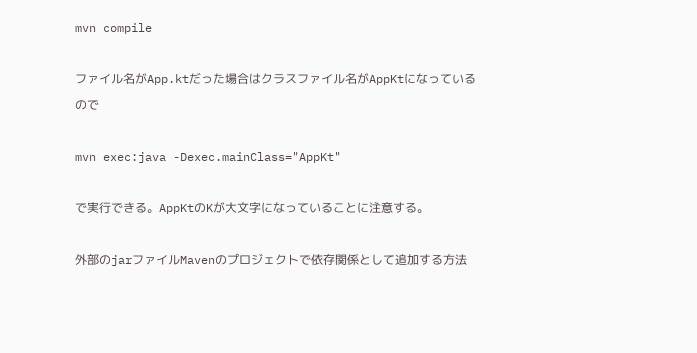mvn compile

ファイル名がApp.ktだった場合はクラスファイル名がAppKtになっているので

mvn exec:java -Dexec.mainClass="AppKt"

で実行できる。AppKtのKが大文字になっていることに注意する。

外部のjarファイルMavenのプロジェクトで依存関係として追加する方法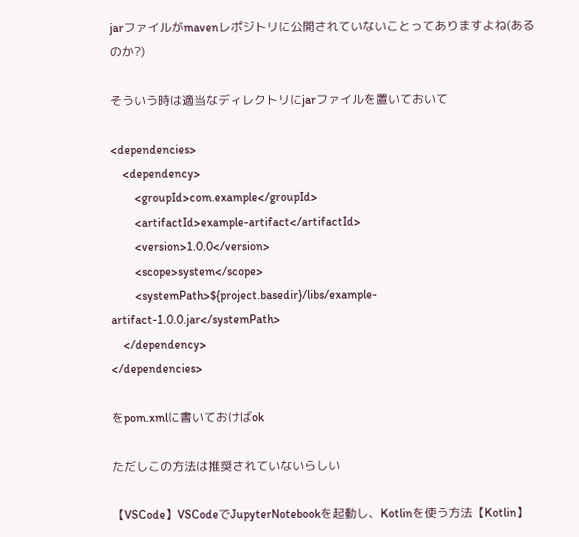jarファイルがmavenレポジトリに公開されていないことってありますよね(あるのか?)

そういう時は適当なディレクトリにjarファイルを置いておいて

<dependencies>
    <dependency>
        <groupId>com.example</groupId>
        <artifactId>example-artifact</artifactId>
        <version>1.0.0</version>
        <scope>system</scope>
        <systemPath>${project.basedir}/libs/example-artifact-1.0.0.jar</systemPath>
    </dependency>
</dependencies>

をpom.xmlに書いておけばok

ただしこの方法は推奨されていないらしい

【VSCode】VSCodeでJupyterNotebookを起動し、Kotlinを使う方法【Kotlin】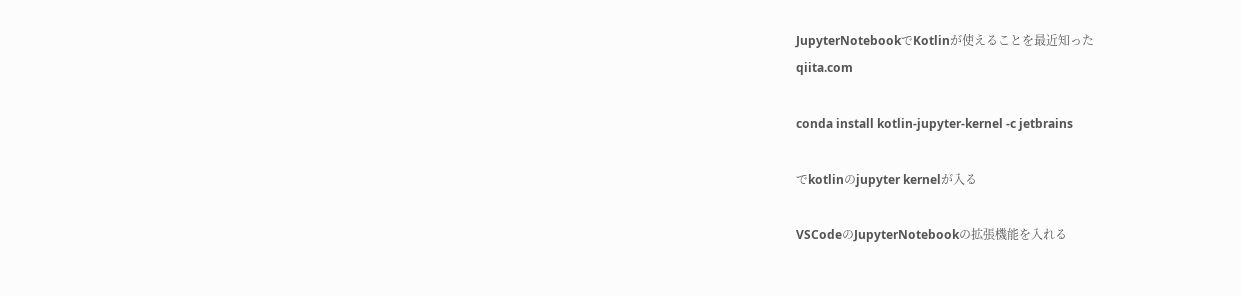JupyterNotebookでKotlinが使えることを最近知った
qiita.com

conda install kotlin-jupyter-kernel -c jetbrains

でkotlinのjupyter kernelが入る

VSCodeのJupyterNotebookの拡張機能を入れる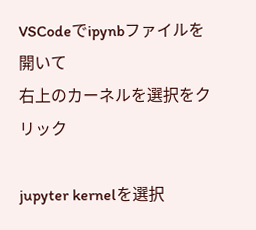VSCodeでipynbファイルを開いて
右上のカーネルを選択をクリック

jupyter kernelを選択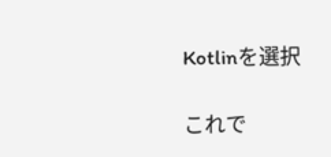Kotlinを選択

これで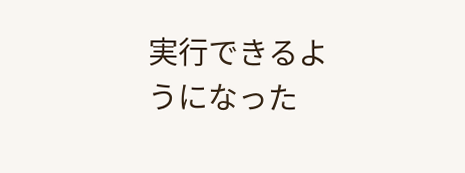実行できるようになった